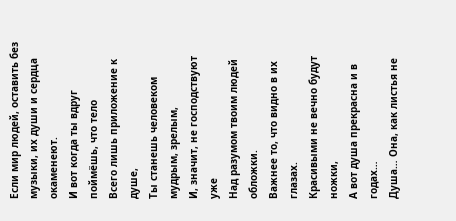Если мир людей, оставить без музыки, их души и сердца окаменеют.
И вот когда ты вдруг поймёшь, что тело
Всего лишь приложение к душе,
Ты станешь человеком мудрым, зрелым,
И, значит, не господствуют уже
Над разумом твоим людей обложки.
Важнее то, что видно в их глазах.
Красивыми не вечно будут ножки,
А вот душа прекрасна и в годах…
Душа… Она, как листья не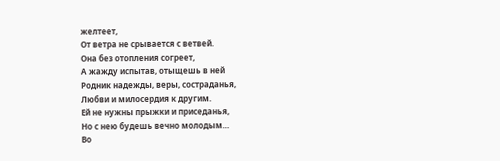желтеет,
От ветра не срывается с ветвей.
Она без отопления согреет,
А жажду испытав, отыщешь в ней
Родник надежды, веры, состраданья,
Любви и милосердия к другим.
Ей не нужны прыжки и приседанья,
Но с нею будешь вечно молодым…
Во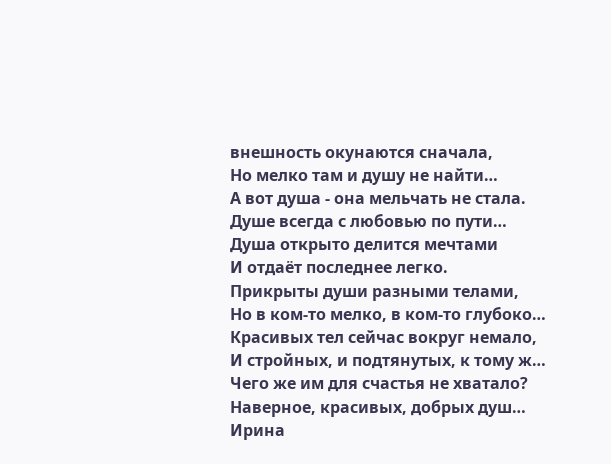внешность окунаются сначала,
Но мелко там и душу не найти…
А вот душа - она мельчать не стала.
Душе всегда с любовью по пути…
Душа открыто делится мечтами
И отдаёт последнее легко.
Прикрыты души разными телами,
Но в ком-то мелко, в ком-то глубоко…
Красивых тел сейчас вокруг немало,
И стройных, и подтянутых, к тому ж…
Чего же им для счастья не хватало?
Наверное, красивых, добрых душ…
Ирина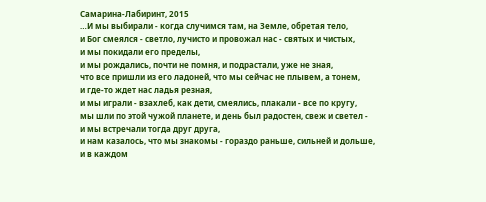Самарина-Лабиринт, 2015
…И мы выбирали - когда случимся там, на Земле, обретая тело,
и Бог смеялся - светло, лучисто и провожал нас - святых и чистых,
и мы покидали его пределы,
и мы рождались, почти не помня, и подрастали, уже не зная,
что все пришли из его ладоней, что мы сейчас не плывем, а тонем,
и где-то ждет нас ладья резная,
и мы играли - взахлеб, как дети, смеялись, плакали - все по кругу,
мы шли по этой чужой планете, и день был радостен, свеж и светел -
и мы встречали тогда друг друга,
и нам казалось, что мы знакомы - гораздо раньше, сильней и дольше,
и в каждом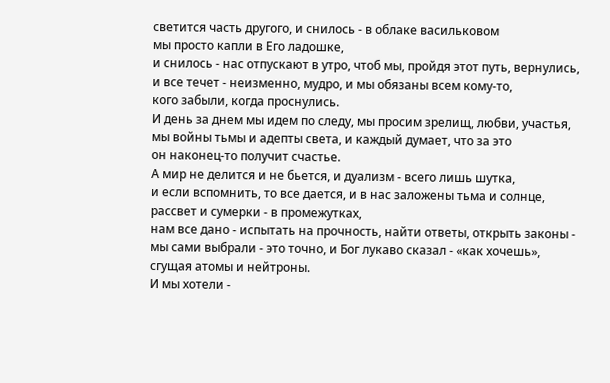светится часть другого, и снилось - в облаке васильковом
мы просто капли в Его ладошке,
и снилось - нас отпускают в утро, чтоб мы, пройдя этот путь, вернулись,
и все течет - неизменно, мудро, и мы обязаны всем кому-то,
кого забыли, когда проснулись.
И день за днем мы идем по следу, мы просим зрелищ, любви, участья,
мы войны тьмы и адепты света, и каждый думает, что за это
он наконец-то получит счастье.
А мир не делится и не бьется, и дуализм - всего лишь шутка,
и если вспомнить, то все дается, и в нас заложены тьма и солнце,
рассвет и сумерки - в промежутках,
нам все дано - испытать на прочность, найти ответы, открыть законы -
мы сами выбрали - это точно, и Бог лукаво сказал - «как хочешь»,
сгущая атомы и нейтроны.
И мы хотели -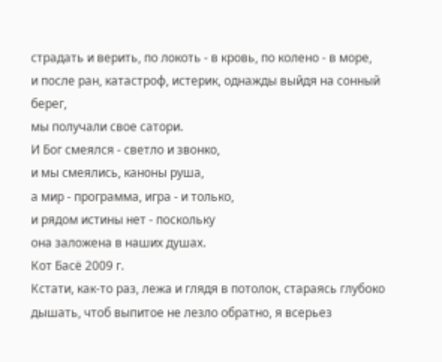страдать и верить, по локоть - в кровь, по колено - в море,
и после ран, катастроф, истерик, однажды выйдя на сонный берег,
мы получали свое сатори.
И Бог смеялся - светло и звонко,
и мы смеялись, каноны руша,
а мир - программа, игра - и только,
и рядом истины нет - поскольку
она заложена в наших душах.
Кот Басё 2009 г.
Кстати, как-то раз, лежа и глядя в потолок, стараясь глубоко дышать, чтоб выпитое не лезло обратно, я всерьез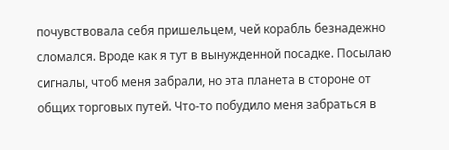почувствовала себя пришельцем, чей корабль безнадежно сломался. Вроде как я тут в вынужденной посадке. Посылаю сигналы, чтоб меня забрали, но эта планета в стороне от общих торговых путей. Что-то побудило меня забраться в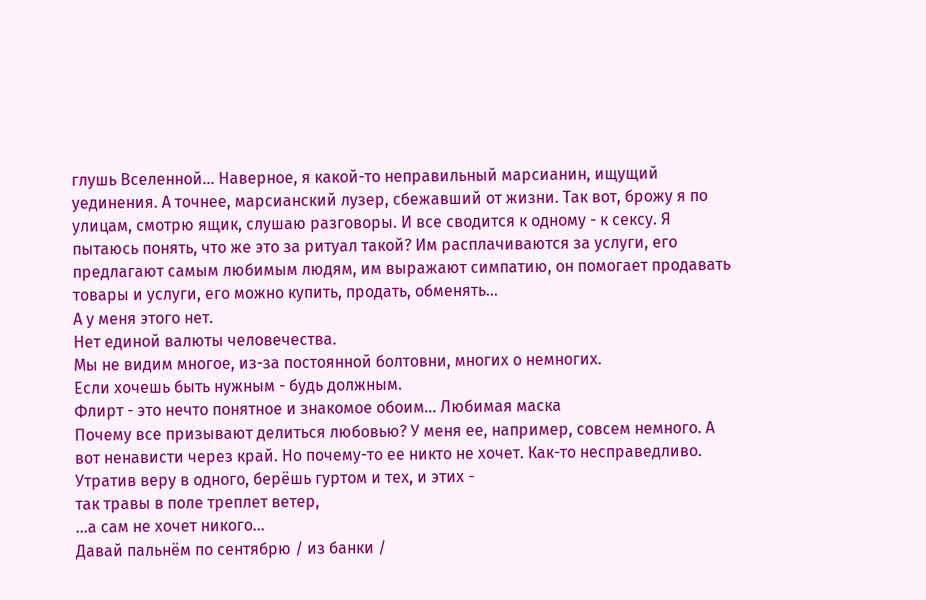глушь Вселенной… Наверное, я какой-то неправильный марсианин, ищущий уединения. А точнее, марсианский лузер, сбежавший от жизни. Так вот, брожу я по улицам, смотрю ящик, слушаю разговоры. И все сводится к одному - к сексу. Я пытаюсь понять, что же это за ритуал такой? Им расплачиваются за услуги, его предлагают самым любимым людям, им выражают симпатию, он помогает продавать товары и услуги, его можно купить, продать, обменять…
А у меня этого нет.
Нет единой валюты человечества.
Мы не видим многое, из-за постоянной болтовни, многих о немногих.
Если хочешь быть нужным - будь должным.
Флирт - это нечто понятное и знакомое обоим… Любимая маска
Почему все призывают делиться любовью? У меня ее, например, совсем немного. А вот ненависти через край. Но почему-то ее никто не хочет. Как-то несправедливо.
Утратив веру в одного, берёшь гуртом и тех, и этих -
так травы в поле треплет ветер,
…а сам не хочет никого…
Давай пальнём по сентябрю / из банки /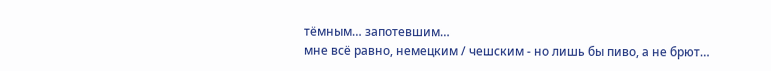тёмным… запотевшим…
мне всё равно, немецким / чешским - но лишь бы пиво, а не брют…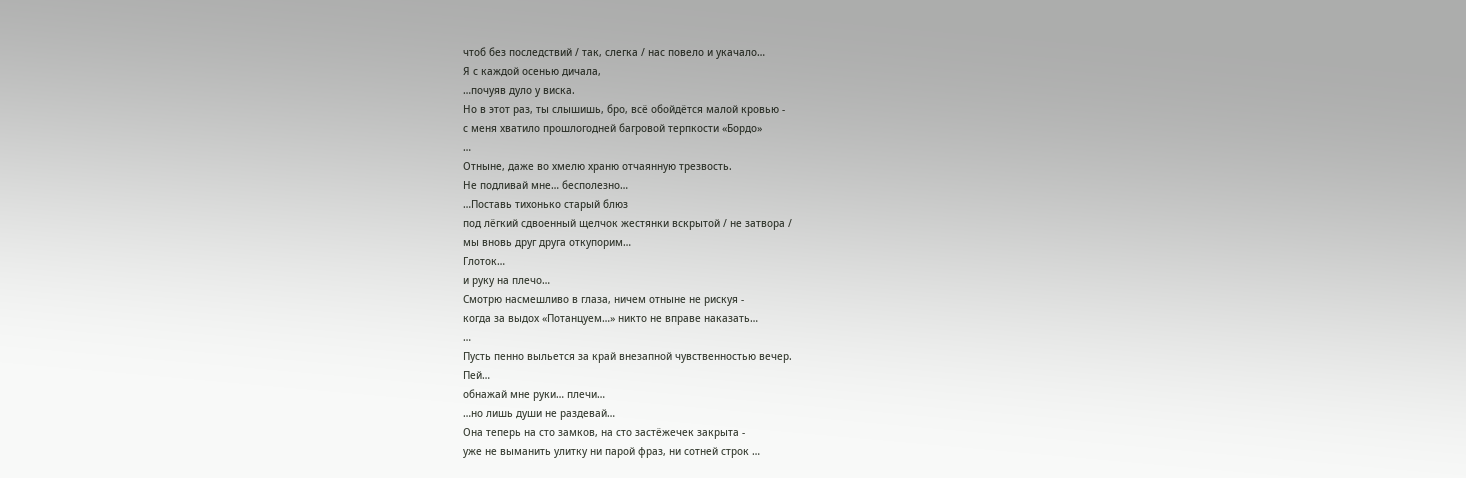чтоб без последствий / так, слегка / нас повело и укачало…
Я с каждой осенью дичала,
…почуяв дуло у виска.
Но в этот раз, ты слышишь, бро, всё обойдётся малой кровью -
с меня хватило прошлогодней багровой терпкости «Бордо»
…
Отныне, даже во хмелю храню отчаянную трезвость.
Не подливай мне… бесполезно…
…Поставь тихонько старый блюз
под лёгкий сдвоенный щелчок жестянки вскрытой / не затвора /
мы вновь друг друга откупорим…
Глоток…
и руку на плечо…
Смотрю насмешливо в глаза, ничем отныне не рискуя -
когда за выдох «Потанцуем…» никто не вправе наказать…
…
Пусть пенно выльется за край внезапной чувственностью вечер.
Пей…
обнажай мне руки… плечи…
…но лишь души не раздевай…
Она теперь на сто замков, на сто застёжечек закрыта -
уже не выманить улитку ни парой фраз, ни сотней строк …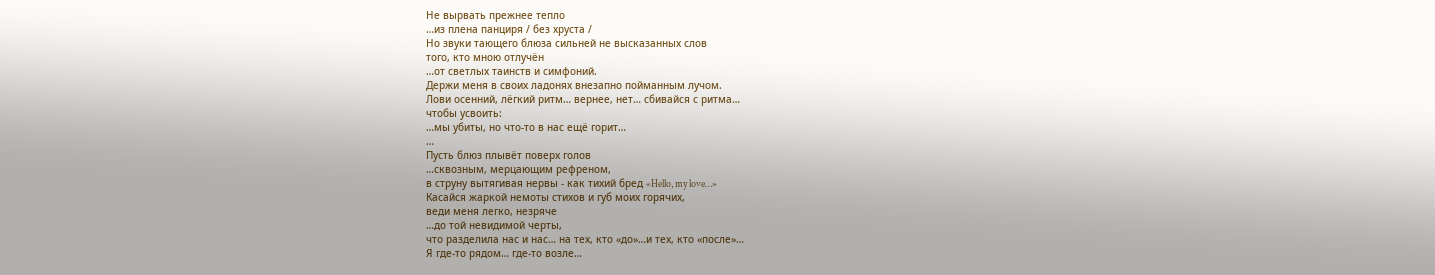Не вырвать прежнее тепло
…из плена панциря / без хруста /
Но звуки тающего блюза сильней не высказанных слов
того, кто мною отлучён
…от светлых таинств и симфоний.
Держи меня в своих ладонях внезапно пойманным лучом.
Лови осенний, лёгкий ритм… вернее, нет… сбивайся с ритма…
чтобы усвоить:
…мы убиты, но что-то в нас ещё горит…
…
Пусть блюз плывёт поверх голов
…сквозным, мерцающим рефреном,
в струну вытягивая нервы - как тихий бред «Hello, my love…»
Касайся жаркой немоты стихов и губ моих горячих,
веди меня легко, незряче
…до той невидимой черты,
что разделила нас и нас… на тех, кто «до»…и тех, кто «после»…
Я где-то рядом… где-то возле…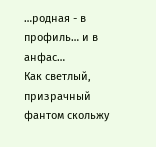…родная - в профиль… и в анфас…
Как светлый, призрачный фантом скольжу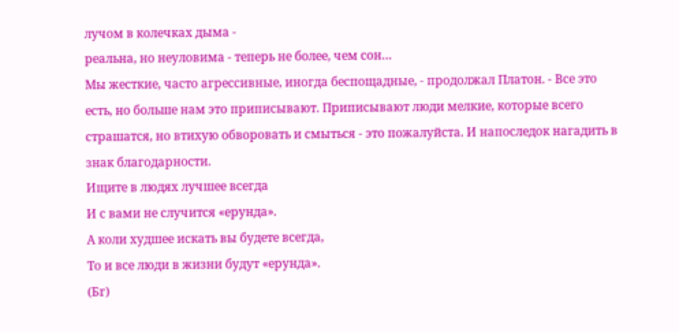лучом в колечках дыма -
реальна, но неуловима - теперь не более, чем сон…
Мы жесткие, часто агрессивные, иногда беспощадные, - продолжал Платон. - Все это есть, но больше нам это приписывают. Приписывают люди мелкие, которые всего страшатся, но втихую обворовать и смыться - это пожалуйста. И напоследок нагадить в знак благодарности.
Ищите в людях лучшее всегда
И с вами не случится «ерунда».
А коли худшее искать вы будете всегда,
То и все люди в жизни будут «ерунда».
(Бr)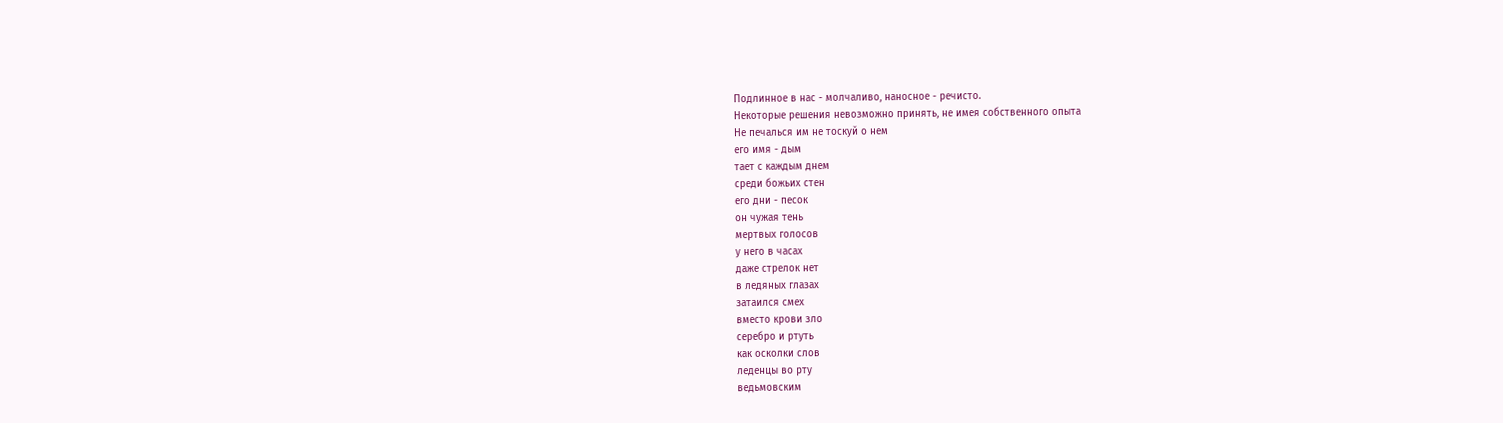Подлинное в нас - молчаливо, наносное - речисто.
Некоторые решения невозможно принять, не имея собственного опыта
Не печалься им не тоскуй о нем
его имя - дым
тает с каждым днем
среди божьих стен
его дни - песок
он чужая тень
мертвых голосов
у него в часах
даже стрелок нет
в ледяных глазах
затаился смех
вместо крови зло
серебро и ртуть
как осколки слов
леденцы во рту
ведьмовским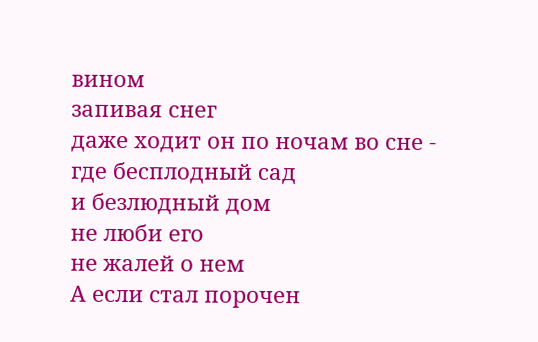вином
запивая снег
даже ходит он по ночам во сне -
где бесплодный сад
и безлюдный дом
не люби его
не жалей о нем
А если стал порочен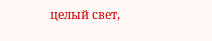целый свет,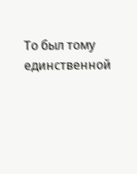То был тому единственной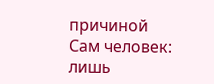причиной
Сам человек: лишь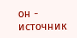он - источник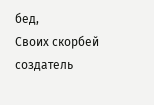бед,
Своих скорбей создатель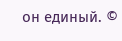он единый. ©